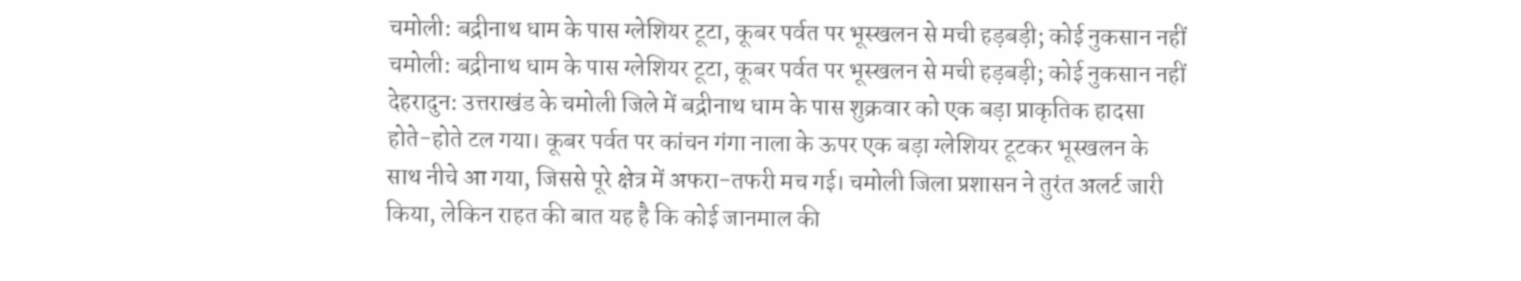चमोली: बद्रीनाथ धाम के पास ग्लेशियर टूटा, कूबर पर्वत पर भूस्खलन से मची हड़बड़ी; कोई नुकसान नहीं
चमोली: बद्रीनाथ धाम के पास ग्लेशियर टूटा, कूबर पर्वत पर भूस्खलन से मची हड़बड़ी; कोई नुकसान नहीं
देहरादुन: उत्तराखंड के चमोली जिले में बद्रीनाथ धाम के पास शुक्रवार को एक बड़ा प्राकृतिक हादसा होते-होते टल गया। कूबर पर्वत पर कांचन गंगा नाला के ऊपर एक बड़ा ग्लेशियर टूटकर भूस्खलन के साथ नीचे आ गया, जिससे पूरे क्षेत्र में अफरा-तफरी मच गई। चमोली जिला प्रशासन ने तुरंत अलर्ट जारी किया, लेकिन राहत की बात यह है कि कोई जानमाल की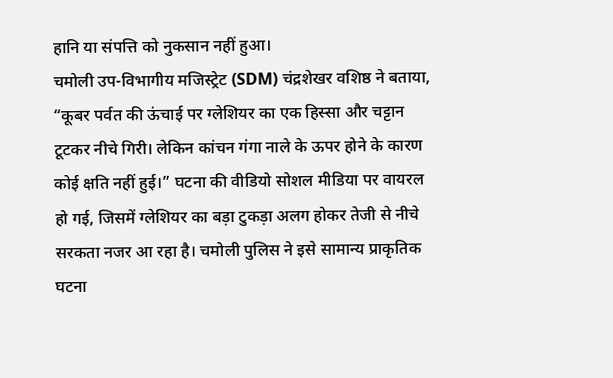हानि या संपत्ति को नुकसान नहीं हुआ।
चमोली उप-विभागीय मजिस्ट्रेट (SDM) चंद्रशेखर वशिष्ठ ने बताया, “कूबर पर्वत की ऊंचाई पर ग्लेशियर का एक हिस्सा और चट्टान टूटकर नीचे गिरी। लेकिन कांचन गंगा नाले के ऊपर होने के कारण कोई क्षति नहीं हुई।” घटना की वीडियो सोशल मीडिया पर वायरल हो गई, जिसमें ग्लेशियर का बड़ा टुकड़ा अलग होकर तेजी से नीचे सरकता नजर आ रहा है। चमोली पुलिस ने इसे सामान्य प्राकृतिक घटना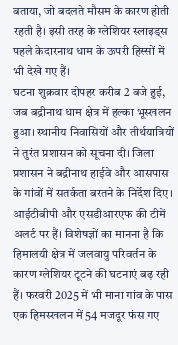बताया, जो बदलते मौसम के कारण होती रहती है। इसी तरह के ग्लेशियर स्लाइड्स पहले केदारनाथ धाम के ऊपरी हिस्सों में भी देखे गए हैं।
घटना शुक्रवार दोपहर करीब 2 बजे हुई, जब बद्रीनाथ धाम क्षेत्र में हल्का भूस्खलन हुआ। स्थानीय निवासियों और तीर्थयात्रियों ने तुरंत प्रशासन को सूचना दी। जिला प्रशासन ने बद्रीनाथ हाईवे और आसपास के गांवों में सतर्कता बरतने के निर्देश दिए। आईटीबीपी और एसडीआरएफ की टीमें अलर्ट पर हैं। विशेषज्ञों का मानना है कि हिमालयी क्षेत्र में जलवायु परिवर्तन के कारण ग्लेशियर टूटने की घटनाएं बढ़ रही हैं। फरवरी 2025 में भी माना गांव के पास एक हिमस्खलन में 54 मजदूर फंस गए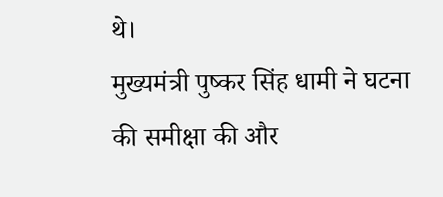थे।
मुख्यमंत्री पुष्कर सिंह धामी ने घटना की समीक्षा की और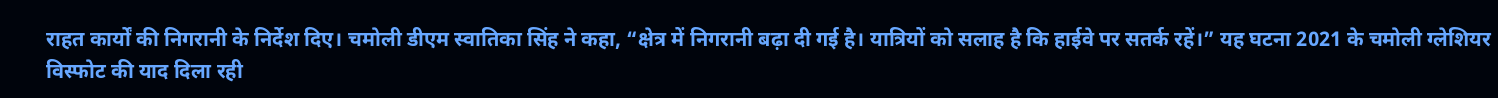राहत कार्यों की निगरानी के निर्देश दिए। चमोली डीएम स्वातिका सिंह ने कहा, “क्षेत्र में निगरानी बढ़ा दी गई है। यात्रियों को सलाह है कि हाईवे पर सतर्क रहें।” यह घटना 2021 के चमोली ग्लेशियर विस्फोट की याद दिला रही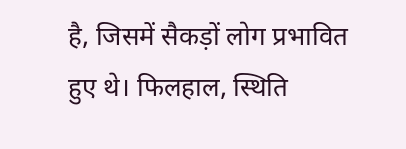है, जिसमें सैकड़ों लोग प्रभावित हुए थे। फिलहाल, स्थिति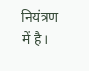नियंत्रण में है।